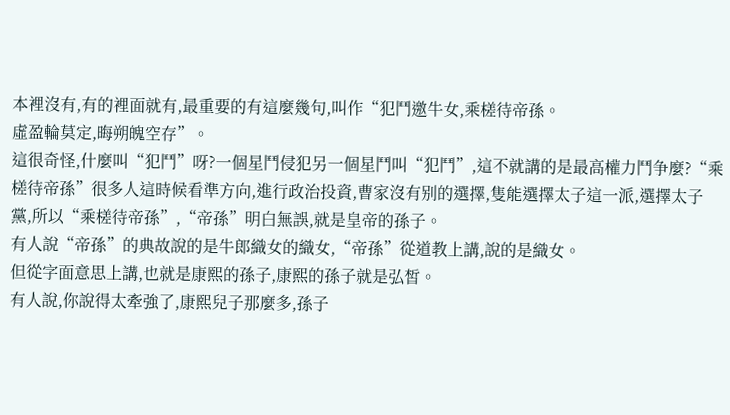本裡沒有,有的裡面就有,最重要的有這麼幾句,叫作“犯鬥邀牛女,乘槎待帝孫。
虛盈輪莫定,晦朔魄空存”。
這很奇怪,什麼叫“犯鬥”呀?一個星鬥侵犯另一個星鬥叫“犯鬥”,這不就講的是最高權力鬥争麼?“乘槎待帝孫”很多人這時候看準方向,進行政治投資,曹家沒有别的選擇,隻能選擇太子這一派,選擇太子黨,所以“乘槎待帝孫”,“帝孫”明白無誤,就是皇帝的孫子。
有人說“帝孫”的典故說的是牛郎織女的織女,“帝孫”從道教上講,說的是織女。
但從字面意思上講,也就是康熙的孫子,康熙的孫子就是弘皙。
有人說,你說得太牽強了,康熙兒子那麼多,孫子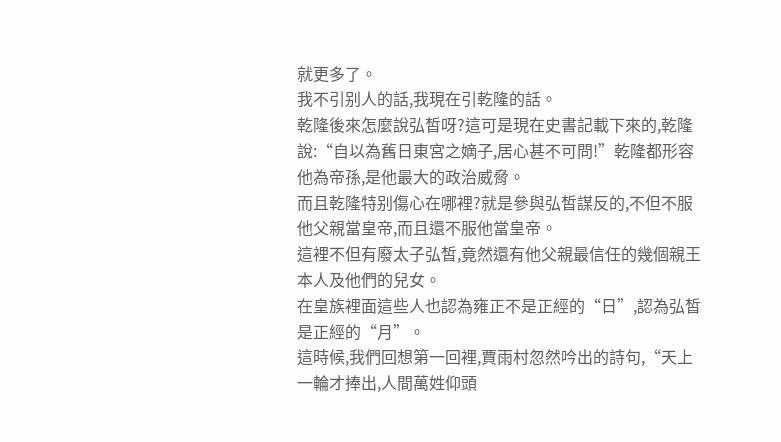就更多了。
我不引别人的話,我現在引乾隆的話。
乾隆後來怎麼說弘皙呀?這可是現在史書記載下來的,乾隆說:“自以為舊日東宮之嫡子,居心甚不可問!”乾隆都形容他為帝孫,是他最大的政治威脅。
而且乾隆特别傷心在哪裡?就是參與弘皙謀反的,不但不服他父親當皇帝,而且還不服他當皇帝。
這裡不但有廢太子弘皙,竟然還有他父親最信任的幾個親王本人及他們的兒女。
在皇族裡面這些人也認為雍正不是正經的“日”,認為弘皙是正經的“月”。
這時候,我們回想第一回裡,賈雨村忽然吟出的詩句,“天上一輪才捧出,人間萬姓仰頭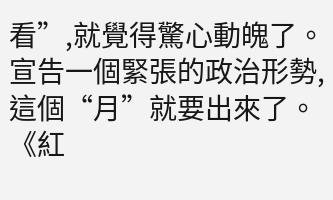看”,就覺得驚心動魄了。
宣告一個緊張的政治形勢,這個“月”就要出來了。
《紅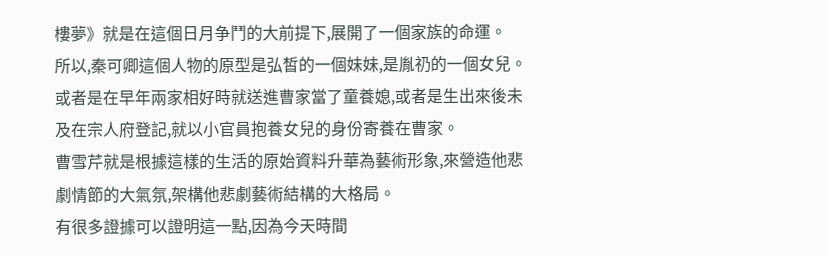樓夢》就是在這個日月争鬥的大前提下,展開了一個家族的命運。
所以,秦可卿這個人物的原型是弘皙的一個妹妹,是胤礽的一個女兒。
或者是在早年兩家相好時就送進曹家當了童養媳,或者是生出來後未及在宗人府登記,就以小官員抱養女兒的身份寄養在曹家。
曹雪芹就是根據這樣的生活的原始資料升華為藝術形象,來營造他悲劇情節的大氣氛,架構他悲劇藝術結構的大格局。
有很多證據可以證明這一點,因為今天時間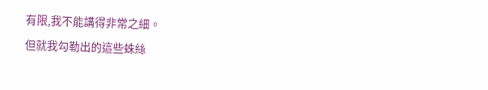有限,我不能講得非常之細。
但就我勾勒出的這些蛛絲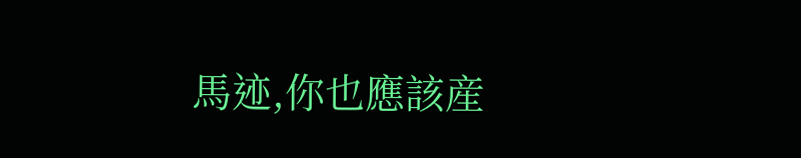馬迹,你也應該産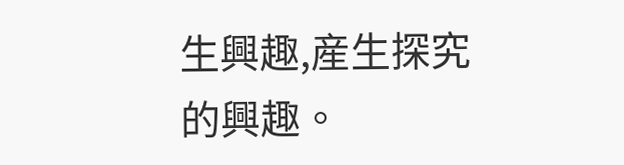生興趣,産生探究的興趣。